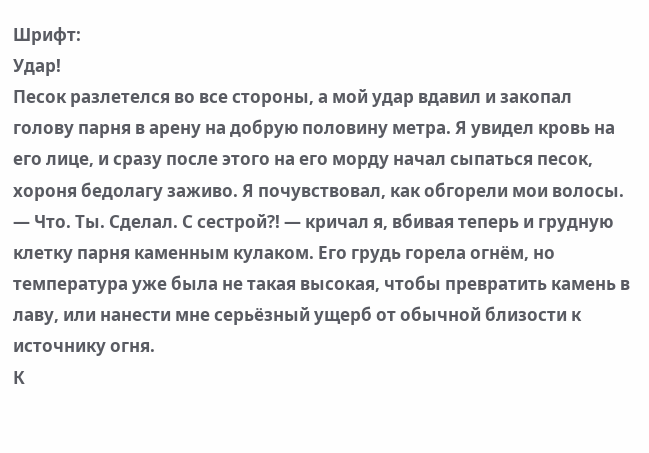Шрифт:
Удар!
Песок разлетелся во все стороны, а мой удар вдавил и закопал голову парня в арену на добрую половину метра. Я увидел кровь на его лице, и сразу после этого на его морду начал сыпаться песок, хороня бедолагу заживо. Я почувствовал, как обгорели мои волосы.
— Что. Ты. Сделал. С сестрой?! — кричал я, вбивая теперь и грудную клетку парня каменным кулаком. Его грудь горела огнём, но температура уже была не такая высокая, чтобы превратить камень в лаву, или нанести мне серьёзный ущерб от обычной близости к источнику огня.
К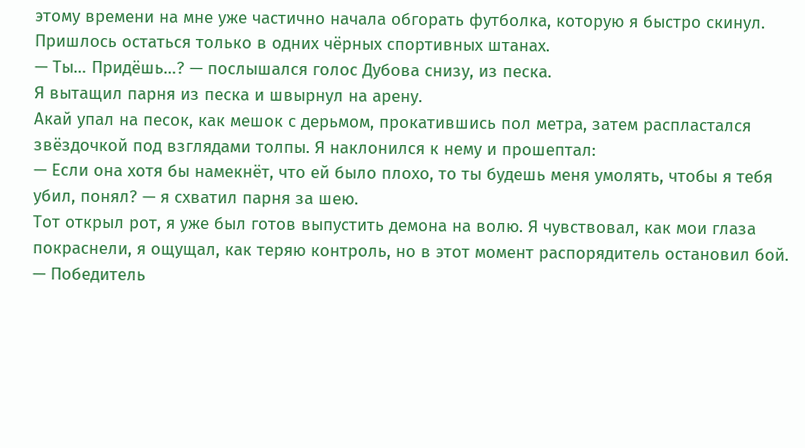этому времени на мне уже частично начала обгорать футболка, которую я быстро скинул. Пришлось остаться только в одних чёрных спортивных штанах.
— Ты… Придёшь…? — послышался голос Дубова снизу, из песка.
Я вытащил парня из песка и швырнул на арену.
Акай упал на песок, как мешок с дерьмом, прокатившись пол метра, затем распластался звёздочкой под взглядами толпы. Я наклонился к нему и прошептал:
— Если она хотя бы намекнёт, что ей было плохо, то ты будешь меня умолять, чтобы я тебя убил, понял? — я схватил парня за шею.
Тот открыл рот, я уже был готов выпустить демона на волю. Я чувствовал, как мои глаза покраснели, я ощущал, как теряю контроль, но в этот момент распорядитель остановил бой.
— Победитель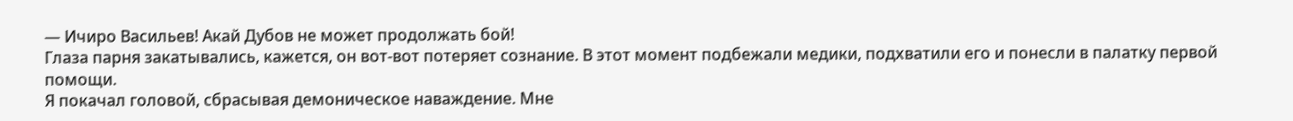— Ичиро Васильев! Акай Дубов не может продолжать бой!
Глаза парня закатывались, кажется, он вот-вот потеряет сознание. В этот момент подбежали медики, подхватили его и понесли в палатку первой помощи.
Я покачал головой, сбрасывая демоническое наваждение. Мне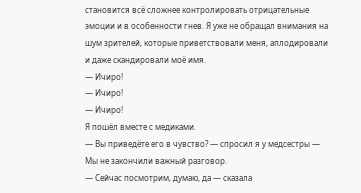становится всё сложнее контролировать отрицательные эмоции и в особенности гнев. Я уже не обращал внимания на шум зрителей, которые приветствовали меня, аплодировали и даже скандировали моё имя.
— Ичиро!
— Ичиро!
— Ичиро!
Я пошёл вместе с медиками.
— Вы приведёте его в чувство? — спросил я у медсестры — Мы не закончили важный разговор.
— Сейчас посмотрим, думаю, да — сказала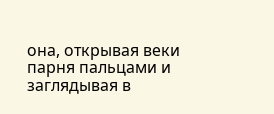она, открывая веки парня пальцами и заглядывая в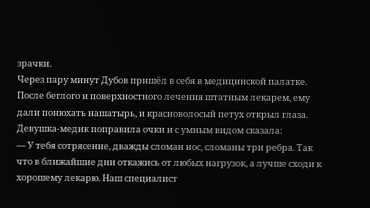зрачки.
Через пару минут Дубов пришёл в себя в медицинской палатке. После беглого и поверхностного лечения штатным лекарем, ему дали понюхать нашатырь, и красноволосый петух открыл глаза.
Девушка-медик поправила очки и с умным видом сказала:
— У тебя сотрясение, дважды сломан нос, сломаны три ребра. Так что в ближайшие дни откажись от любых нагрузок, а лучше сходи к хорошему лекарю. Наш специалист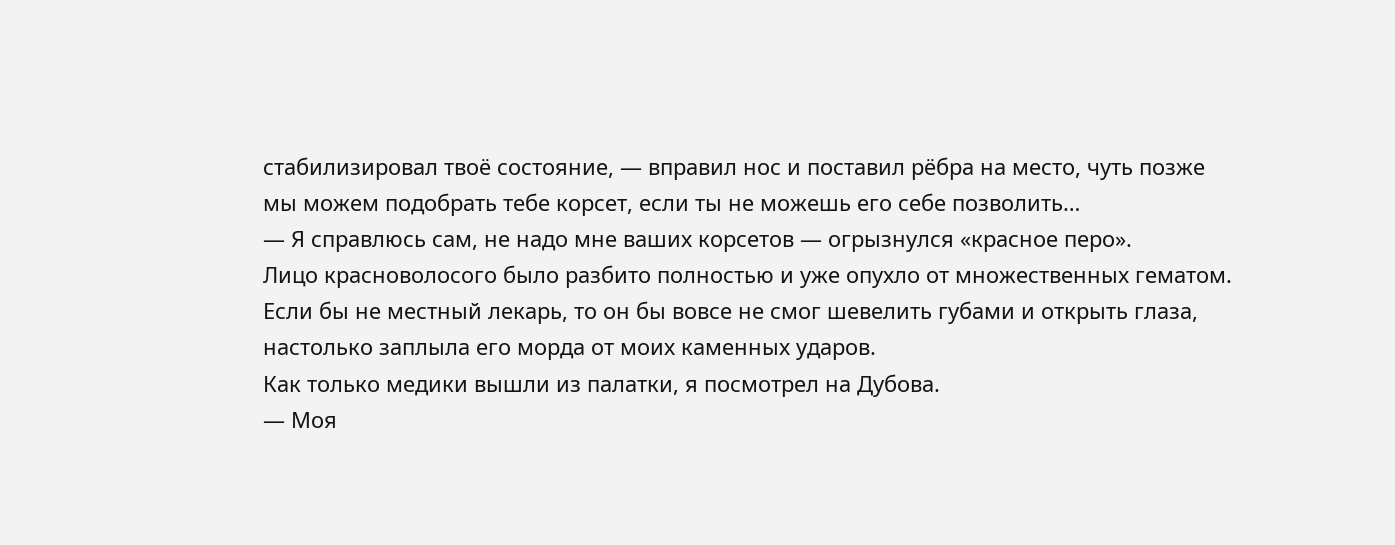стабилизировал твоё состояние, — вправил нос и поставил рёбра на место, чуть позже мы можем подобрать тебе корсет, если ты не можешь его себе позволить…
— Я справлюсь сам, не надо мне ваших корсетов — огрызнулся «красное перо».
Лицо красноволосого было разбито полностью и уже опухло от множественных гематом. Если бы не местный лекарь, то он бы вовсе не смог шевелить губами и открыть глаза, настолько заплыла его морда от моих каменных ударов.
Как только медики вышли из палатки, я посмотрел на Дубова.
— Моя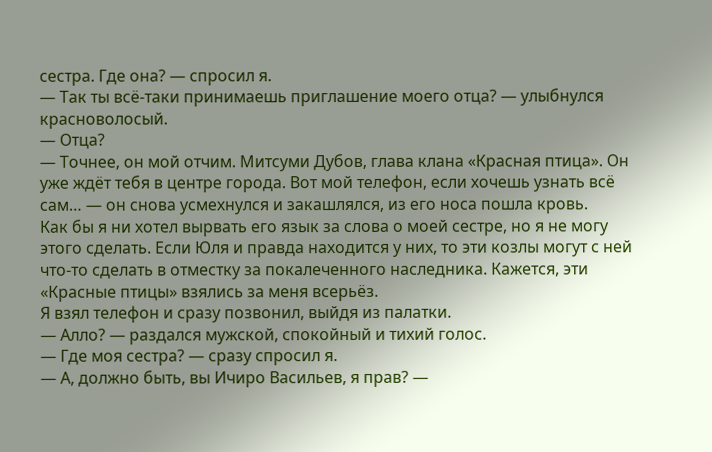сестра. Где она? — спросил я.
— Так ты всё-таки принимаешь приглашение моего отца? — улыбнулся красноволосый.
— Отца?
— Точнее, он мой отчим. Митсуми Дубов, глава клана «Красная птица». Он уже ждёт тебя в центре города. Вот мой телефон, если хочешь узнать всё сам… — он снова усмехнулся и закашлялся, из его носа пошла кровь.
Как бы я ни хотел вырвать его язык за слова о моей сестре, но я не могу этого сделать. Если Юля и правда находится у них, то эти козлы могут с ней что-то сделать в отместку за покалеченного наследника. Кажется, эти «Красные птицы» взялись за меня всерьёз.
Я взял телефон и сразу позвонил, выйдя из палатки.
— Алло? — раздался мужской, спокойный и тихий голос.
— Где моя сестра? — сразу спросил я.
— А, должно быть, вы Ичиро Васильев, я прав? —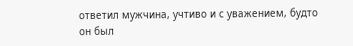ответил мужчина, учтиво и с уважением, будто он был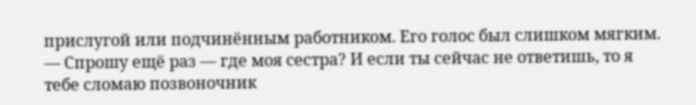прислугой или подчинённым работником. Его голос был слишком мягким.
— Спрошу ещё раз — где моя сестра? И если ты сейчас не ответишь, то я тебе сломаю позвоночник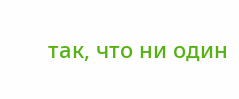так, что ни один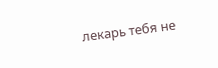лекарь тебя не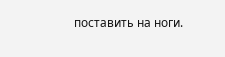поставить на ноги.